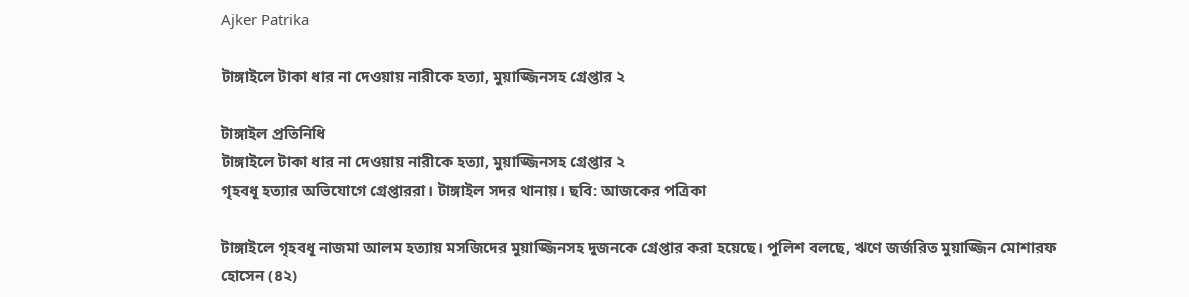Ajker Patrika

টাঙ্গাইলে টাকা ধার না দেওয়ায় নারীকে হত্যা, মুয়াজ্জিনসহ গ্রেপ্তার ২

টাঙ্গাইল প্রতিনিধি
টাঙ্গাইলে টাকা ধার না দেওয়ায় নারীকে হত্যা, মুয়াজ্জিনসহ গ্রেপ্তার ২
গৃহবধূ হত্যার অভিযোগে গ্রেপ্তাররা। টাঙ্গাইল সদর থানায়। ছবি: আজকের পত্রিকা

টাঙ্গাইলে গৃহবধূ নাজমা আলম হত্যায় মসজিদের মুয়াজ্জিনসহ দুজনকে গ্রেপ্তার করা হয়েছে। পুলিশ বলছে, ঋণে জর্জরিত মুয়াজ্জিন মোশারফ হোসেন (৪২)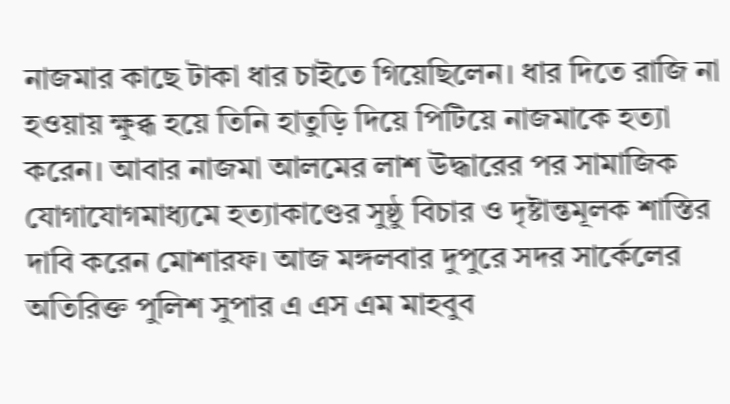নাজমার কাছে টাকা ধার চাইতে গিয়েছিলেন। ধার দিতে রাজি না হওয়ায় ক্ষুব্ধ হয়ে তিনি হাতুড়ি দিয়ে পিটিয়ে নাজমাকে হত্যা করেন। আবার নাজমা আলমের লাশ উদ্ধারের পর সামাজিক যোগাযোগমাধ্যমে হত্যাকাণ্ডের সুষ্ঠু বিচার ও দৃষ্টান্তমূলক শাস্তির দাবি করেন মোশারফ। আজ মঙ্গলবার দুপুরে সদর সার্কেলের অতিরিক্ত পুলিশ সুপার এ এস এম মাহবুব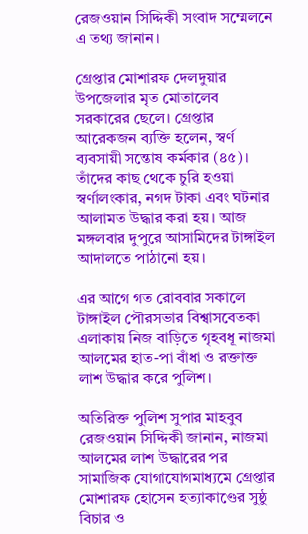রেজওয়ান সিদ্দিকী সংবাদ সম্মেলনে এ তথ্য জানান।

গ্রেপ্তার মোশারফ দেলদুয়ার উপজেলার মৃত মোতালেব সরকারের ছেলে। গ্রেপ্তার আরেকজন ব্যক্তি হলেন, স্বর্ণ ব্যবসায়ী সন্তোষ কর্মকার (৪৫)। তাঁদের কাছ থেকে চুরি হওয়া স্বর্ণালংকার, নগদ টাকা এবং ঘটনার আলামত উদ্ধার করা হয়। আজ মঙ্গলবার দুপুরে আসামিদের টাঙ্গাইল আদালতে পাঠানো হয়।

এর আগে গত রোববার সকালে টাঙ্গাইল পৌরসভার বিশ্বাসবেতকা এলাকায় নিজ বাড়িতে গৃহবধূ নাজমা আলমের হাত-পা বাঁধা ও রক্তাক্ত লাশ উদ্ধার করে পুলিশ।

অতিরিক্ত পুলিশ সুপার মাহবুব রেজওয়ান সিদ্দিকী জানান, নাজমা আলমের লাশ উদ্ধারের পর সামাজিক যোগাযোগমাধ্যমে গ্রেপ্তার মোশারফ হোসেন হত্যাকাণ্ডের সুষ্ঠু বিচার ও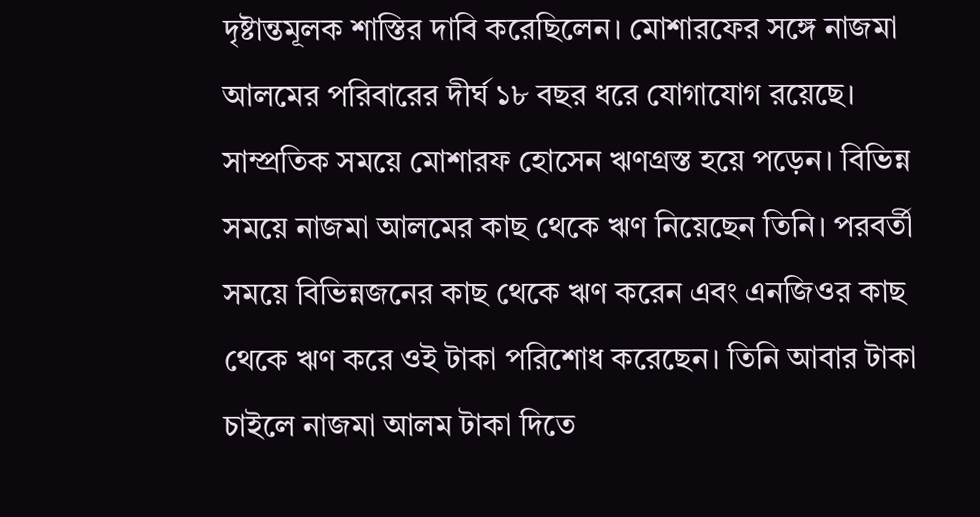দৃষ্টান্তমূলক শাস্তির দাবি করেছিলেন। মোশারফের সঙ্গে নাজমা আলমের পরিবারের দীর্ঘ ১৮ বছর ধরে যোগাযোগ রয়েছে। সাম্প্রতিক সময়ে মোশারফ হোসেন ঋণগ্রস্ত হয়ে পড়েন। বিভিন্ন সময়ে নাজমা আলমের কাছ থেকে ঋণ নিয়েছেন তিনি। পরবর্তী সময়ে বিভিন্নজনের কাছ থেকে ঋণ করেন এবং এনজিওর কাছ থেকে ঋণ করে ওই টাকা পরিশোধ করেছেন। তিনি আবার টাকা চাইলে নাজমা আলম টাকা দিতে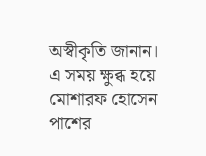অস্বীকৃতি জানান। এ সময় ক্ষুব্ধ হয়ে মোশারফ হোসেন পাশের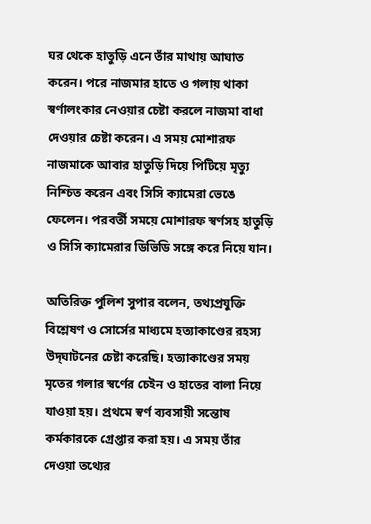ঘর থেকে হাতুড়ি এনে তাঁর মাথায় আঘাত করেন। পরে নাজমার হাতে ও গলায় থাকা স্বর্ণালংকার নেওয়ার চেষ্টা করলে নাজমা বাধা দেওয়ার চেষ্টা করেন। এ সময় মোশারফ নাজমাকে আবার হাতুড়ি দিয়ে পিটিয়ে মৃত্যু নিশ্চিত করেন এবং সিসি ক্যামেরা ভেঙে ফেলেন। পরবর্তী সময়ে মোশারফ স্বর্ণসহ হাতুড়ি ও সিসি ক্যামেরার ডিভিডি সঙ্গে করে নিয়ে যান।

অতিরিক্ত পুলিশ সুপার বলেন, তথ্যপ্রযুক্তি বিশ্লেষণ ও সোর্সের মাধ্যমে হত্যাকাণ্ডের রহস্য উদ্‌ঘাটনের চেষ্টা করেছি। হত্যাকাণ্ডের সময় মৃতের গলার স্বর্ণের চেইন ও হাতের বালা নিয়ে যাওয়া হয়। প্রথমে স্বর্ণ ব্যবসায়ী সন্তোষ কর্মকারকে গ্রেপ্তার করা হয়। এ সময় তাঁর দেওয়া তথ্যের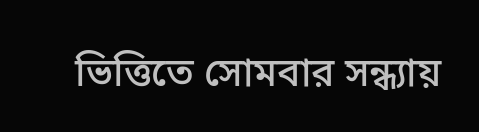ভিত্তিতে সোমবার সন্ধ্যায়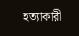হত্যাকারী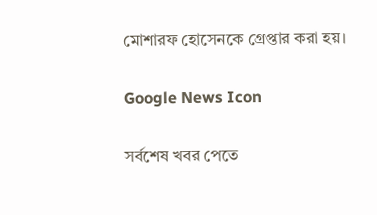মোশারফ হোসেনকে গ্রেপ্তার করা হয়।

Google News Icon

সর্বশেষ খবর পেতে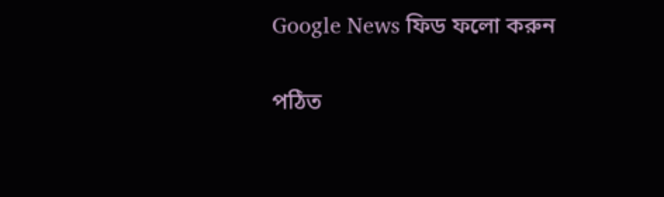Google News ফিড ফলো করুন

পঠিত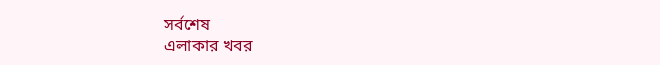সর্বশেষ
এলাকার খবর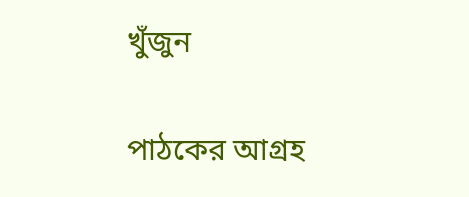খুঁজুন

পাঠকের আগ্রহ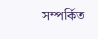সম্পর্কিত